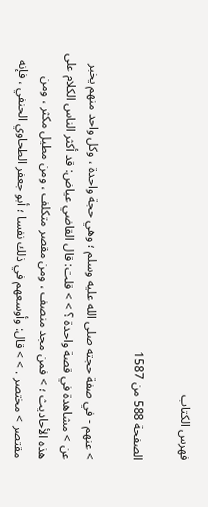فهرس الكتاب

الصفحة 588 من 1587

> عنهم - في صفة حجته صلى الله عليه وسلم ؛ وهي حجة واحدة ، وكل واحد منهم يخبر عن > مشاهدة في قصة واحدة ؟ > > قلت: قال القاضي عياض: قد أكثر الناس الكلام على هذه الأحاديث ؛ > فمن مجد منصف ، ومن مقصر متكلف ، ومن مطيل مكثر ، ومن مقتصر > مختصر . > > قال: وأوسعهم في ذلك نفسا ؛ أبو جعفر الطحاوي الحنفي ، فإنه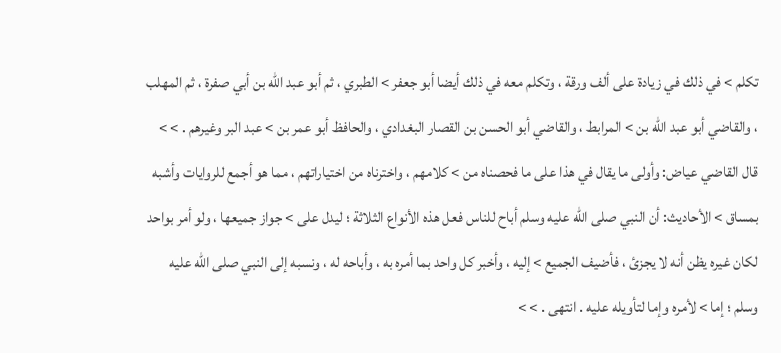تكلم > في ذلك في زيادة على ألف ورقة ، وتكلم معه في ذلك أيضا أبو جعفر > الطبري ، ثم أبو عبد الله بن أبي صفرة ، ثم المهلب ، والقاضي أبو عبد الله بن > المرابط ، والقاضي أبو الحسن بن القصار البغدادي ، والحافظ أبو عمر بن > عبد البر وغيرهم . > > قال القاضي عياض: وأولى ما يقال في هذا على ما فحصناه من > كلامهم ، واخترناه من اختياراتهم ، مما هو أجمع للروايات وأشبه بمساق > الأحاديث: أن النبي صلى الله عليه وسلم أباح للناس فعل هذه الأنواع الثلاثة ؛ ليدل على > جواز جميعها ، ولو أمر بواحد لكان غيره يظن أنه لا يجزئ ، فأضيف الجميع > إليه ، وأخبر كل واحد بما أمره به ، وأباحه له ، ونسبه إلى النبي صلى الله عليه وسلم ؛ إما > لأمره وإما لتأويله عليه . انتهى . > >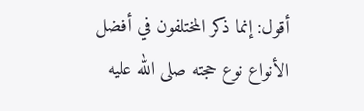أقول: إنما ذكر المختلفون في أفضل الأنواع نوع حجته صلى الله عليه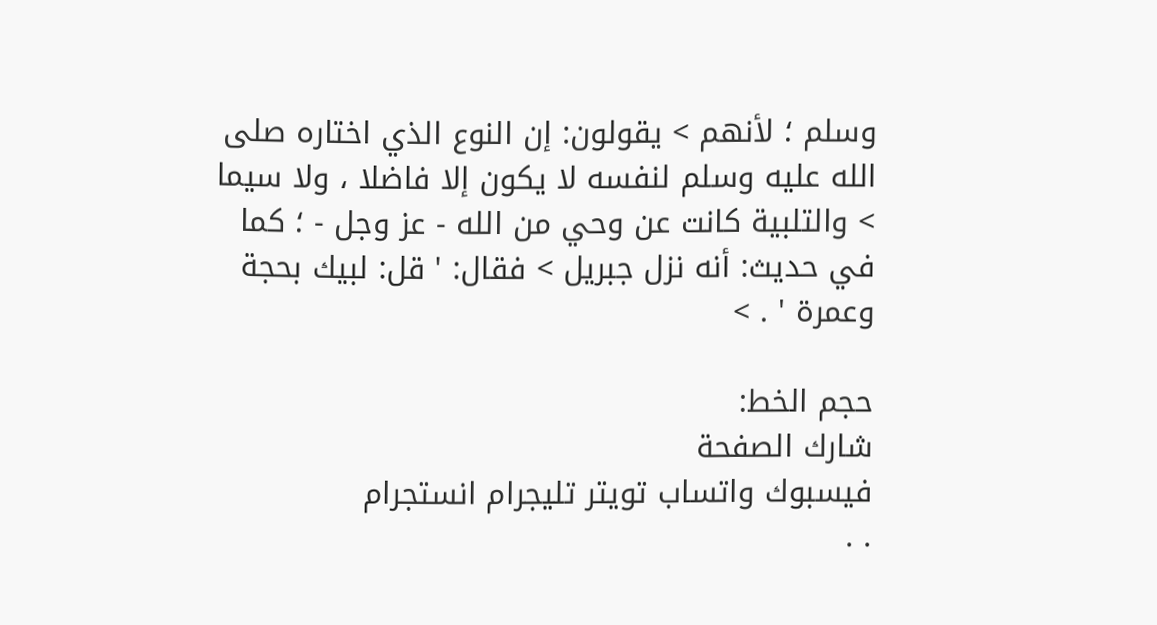وسلم ؛ لأنهم > يقولون: إن النوع الذي اختاره صلى الله عليه وسلم لنفسه لا يكون إلا فاضلا ، ولا سيما > والتلبية كانت عن وحي من الله - عز وجل - ؛ كما في حديث: أنه نزل جبريل > فقال: ' قل: لبيك بحجة وعمرة ' . >

حجم الخط:
شارك الصفحة
فيسبوك واتساب تويتر تليجرام انستجرام
. .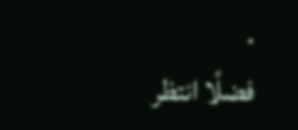.
فضلًا انتظر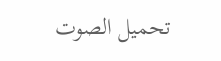تحميل الصوت